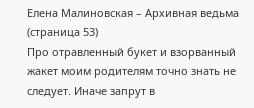Елена Малиновская – Архивная ведьма (страница 53)
Про отравленный букет и взорванный жакет моим родителям точно знать не следует. Иначе запрут в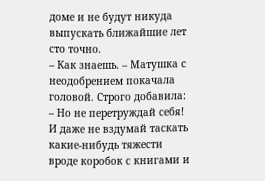доме и не будут никуда выпускать ближайшие лет сто точно.
– Как знаешь. – Матушка с неодобрением покачала головой. Строго добавила: – Но не перетруждай себя! И даже не вздумай таскать какие-нибудь тяжести вроде коробок с книгами и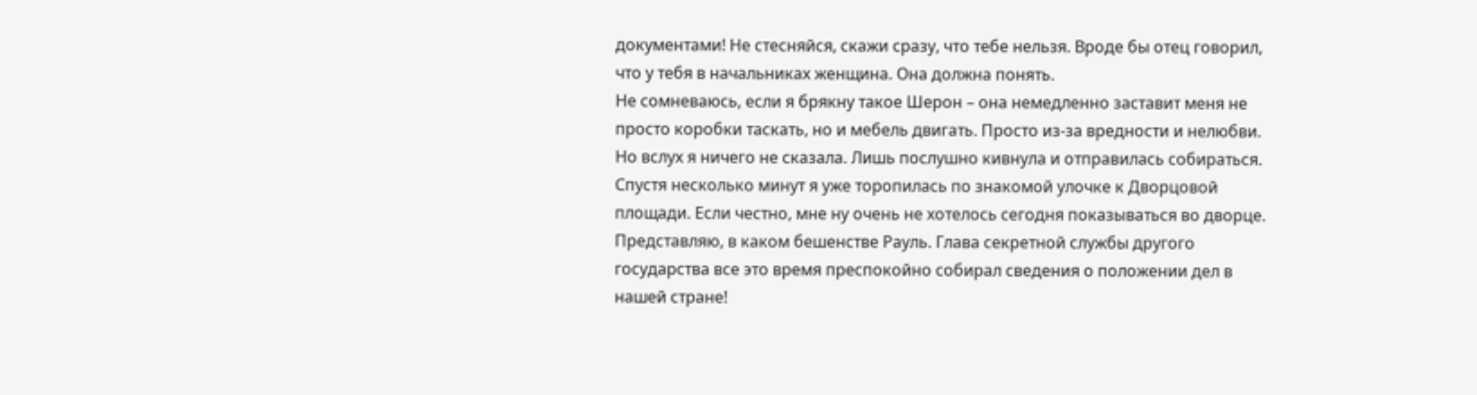документами! Не стесняйся, скажи сразу, что тебе нельзя. Вроде бы отец говорил, что у тебя в начальниках женщина. Она должна понять.
Не сомневаюсь, если я брякну такое Шерон – она немедленно заставит меня не просто коробки таскать, но и мебель двигать. Просто из-за вредности и нелюбви.
Но вслух я ничего не сказала. Лишь послушно кивнула и отправилась собираться.
Спустя несколько минут я уже торопилась по знакомой улочке к Дворцовой площади. Если честно, мне ну очень не хотелось сегодня показываться во дворце. Представляю, в каком бешенстве Рауль. Глава секретной службы другого государства все это время преспокойно собирал сведения о положении дел в нашей стране!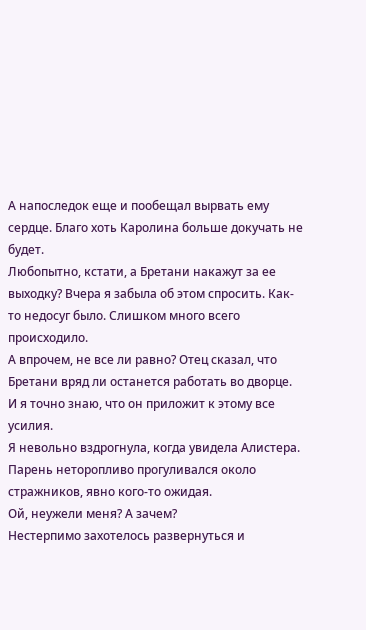А напоследок еще и пообещал вырвать ему сердце. Благо хоть Каролина больше докучать не будет.
Любопытно, кстати, а Бретани накажут за ее выходку? Вчера я забыла об этом спросить. Как-то недосуг было. Слишком много всего происходило.
А впрочем, не все ли равно? Отец сказал, что Бретани вряд ли останется работать во дворце. И я точно знаю, что он приложит к этому все усилия.
Я невольно вздрогнула, когда увидела Алистера. Парень неторопливо прогуливался около стражников, явно кого-то ожидая.
Ой, неужели меня? А зачем?
Нестерпимо захотелось развернуться и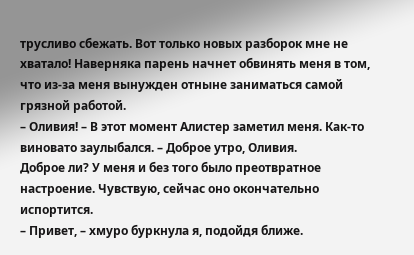трусливо сбежать. Вот только новых разборок мне не хватало! Наверняка парень начнет обвинять меня в том, что из-за меня вынужден отныне заниматься самой грязной работой.
– Оливия! – В этот момент Алистер заметил меня. Как-то виновато заулыбался. – Доброе утро, Оливия.
Доброе ли? У меня и без того было преотвратное настроение. Чувствую, сейчас оно окончательно испортится.
– Привет, – хмуро буркнула я, подойдя ближе.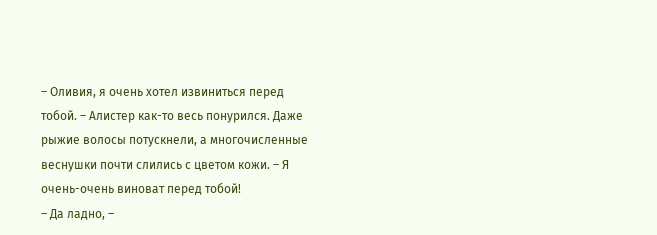– Оливия, я очень хотел извиниться перед тобой. – Алистер как-то весь понурился. Даже рыжие волосы потускнели, а многочисленные веснушки почти слились с цветом кожи. – Я очень-очень виноват перед тобой!
– Да ладно, –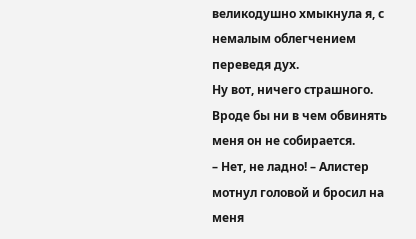великодушно хмыкнула я, с немалым облегчением переведя дух.
Ну вот, ничего страшного. Вроде бы ни в чем обвинять меня он не собирается.
– Нет, не ладно! – Алистер мотнул головой и бросил на меня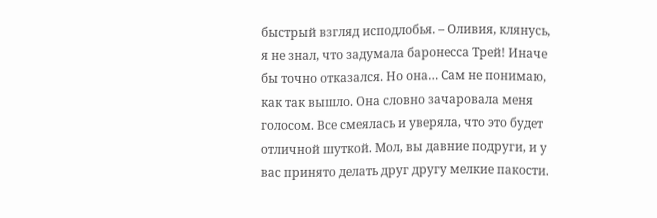быстрый взгляд исподлобья. – Оливия, клянусь, я не знал, что задумала баронесса Трей! Иначе бы точно отказался. Но она… Сам не понимаю, как так вышло. Она словно зачаровала меня голосом. Все смеялась и уверяла, что это будет отличной шуткой. Мол, вы давние подруги, и у вас принято делать друг другу мелкие пакости.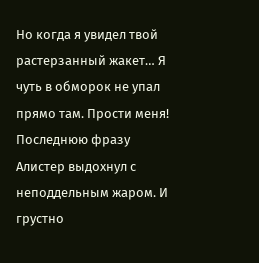Но когда я увидел твой растерзанный жакет… Я чуть в обморок не упал прямо там. Прости меня!
Последнюю фразу Алистер выдохнул с неподдельным жаром. И грустно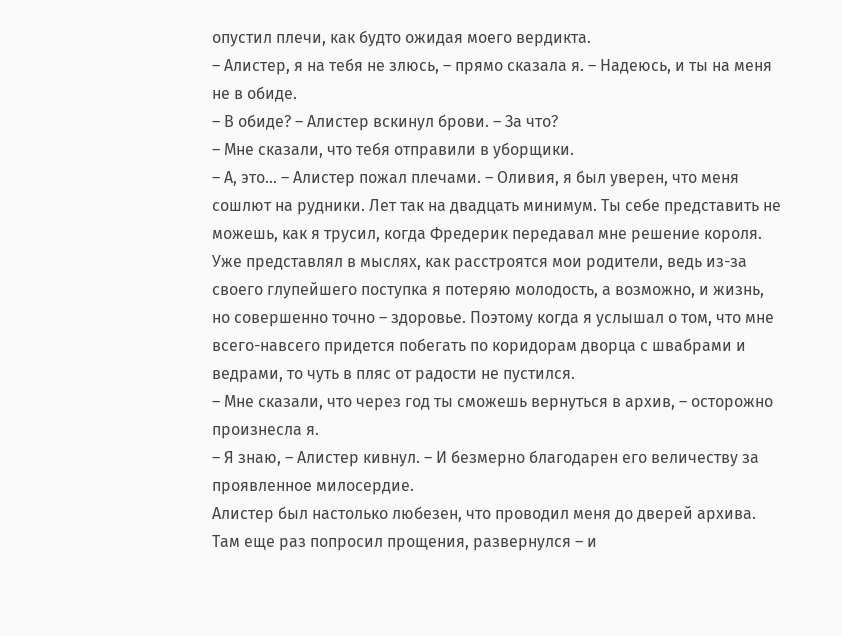опустил плечи, как будто ожидая моего вердикта.
– Алистер, я на тебя не злюсь, – прямо сказала я. – Надеюсь, и ты на меня не в обиде.
– В обиде? – Алистер вскинул брови. – За что?
– Мне сказали, что тебя отправили в уборщики.
– А, это… – Алистер пожал плечами. – Оливия, я был уверен, что меня сошлют на рудники. Лет так на двадцать минимум. Ты себе представить не можешь, как я трусил, когда Фредерик передавал мне решение короля. Уже представлял в мыслях, как расстроятся мои родители, ведь из-за своего глупейшего поступка я потеряю молодость, а возможно, и жизнь, но совершенно точно – здоровье. Поэтому когда я услышал о том, что мне всего-навсего придется побегать по коридорам дворца с швабрами и ведрами, то чуть в пляс от радости не пустился.
– Мне сказали, что через год ты сможешь вернуться в архив, – осторожно произнесла я.
– Я знаю, – Алистер кивнул. – И безмерно благодарен его величеству за проявленное милосердие.
Алистер был настолько любезен, что проводил меня до дверей архива. Там еще раз попросил прощения, развернулся – и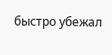быстро убежал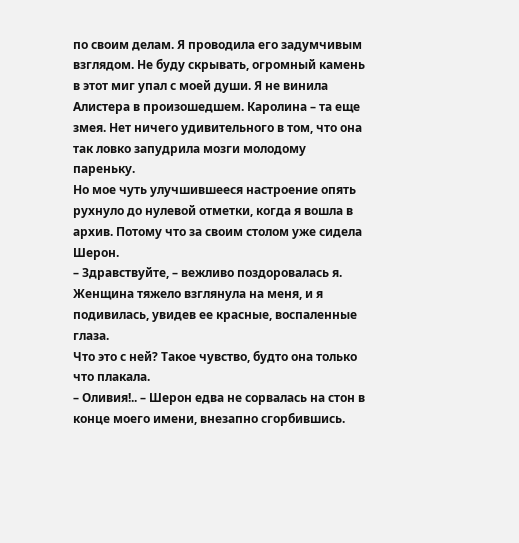по своим делам. Я проводила его задумчивым взглядом. Не буду скрывать, огромный камень в этот миг упал с моей души. Я не винила Алистера в произошедшем. Каролина – та еще змея. Нет ничего удивительного в том, что она так ловко запудрила мозги молодому пареньку.
Но мое чуть улучшившееся настроение опять рухнуло до нулевой отметки, когда я вошла в архив. Потому что за своим столом уже сидела Шерон.
– Здравствуйте, – вежливо поздоровалась я.
Женщина тяжело взглянула на меня, и я подивилась, увидев ее красные, воспаленные глаза.
Что это с ней? Такое чувство, будто она только что плакала.
– Оливия!.. – Шерон едва не сорвалась на стон в конце моего имени, внезапно сгорбившись.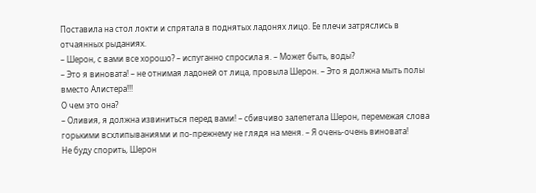Поставила на стол локти и спрятала в поднятых ладонях лицо. Ее плечи затряслись в отчаянных рыданиях.
– Шерон, с вами все хорошо? – испуганно спросила я. – Может быть, воды?
– Это я виновата! – не отнимая ладоней от лица, провыла Шерон. – Это я должна мыть полы вместо Алистера!!!
О чем это она?
– Оливия, я должна извиниться перед вами! – сбивчиво залепетала Шерон, перемежая слова горькими всхлипываниями и по-прежнему не глядя на меня. – Я очень-очень виновата!
Не буду спорить, Шерон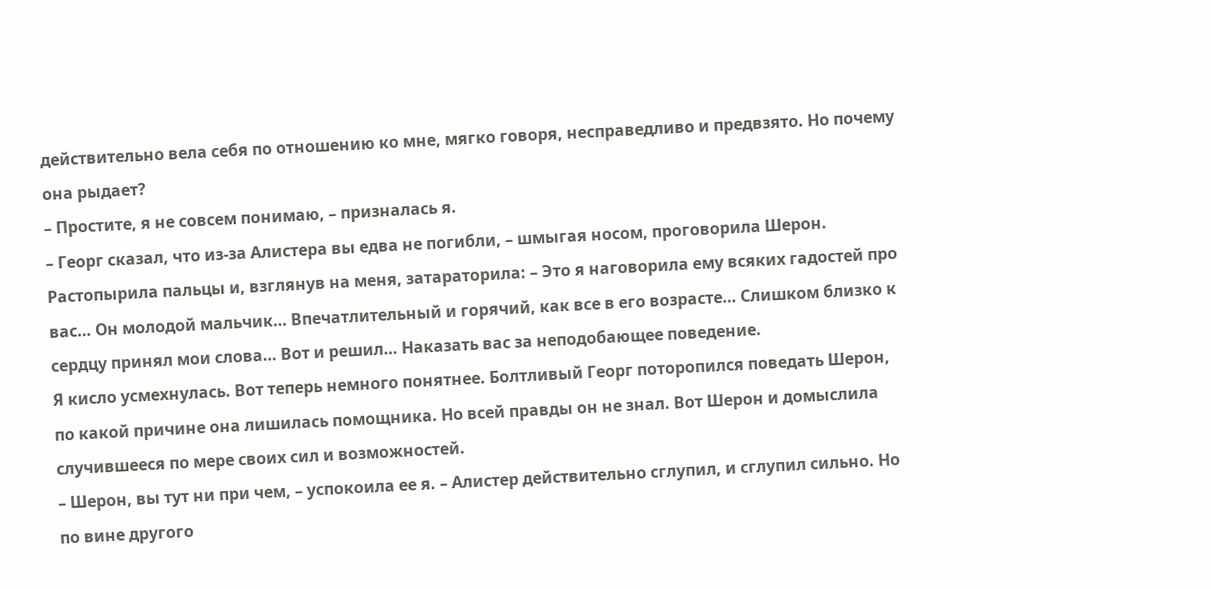действительно вела себя по отношению ко мне, мягко говоря, несправедливо и предвзято. Но почему она рыдает?
– Простите, я не совсем понимаю, – призналась я.
– Георг сказал, что из-за Алистера вы едва не погибли, – шмыгая носом, проговорила Шерон. Растопырила пальцы и, взглянув на меня, затараторила: – Это я наговорила ему всяких гадостей про вас… Он молодой мальчик… Впечатлительный и горячий, как все в его возрасте… Слишком близко к сердцу принял мои слова… Вот и решил… Наказать вас за неподобающее поведение.
Я кисло усмехнулась. Вот теперь немного понятнее. Болтливый Георг поторопился поведать Шерон, по какой причине она лишилась помощника. Но всей правды он не знал. Вот Шерон и домыслила случившееся по мере своих сил и возможностей.
– Шерон, вы тут ни при чем, – успокоила ее я. – Алистер действительно сглупил, и сглупил сильно. Но по вине другого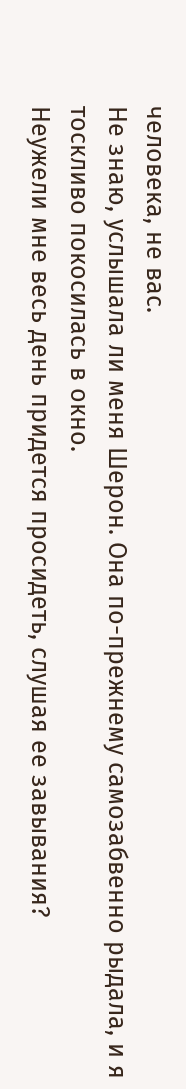человека, не вас.
Не знаю, услышала ли меня Шерон. Она по-прежнему самозабвенно рыдала, и я тоскливо покосилась в окно.
Неужели мне весь день придется просидеть, слушая ее завывания?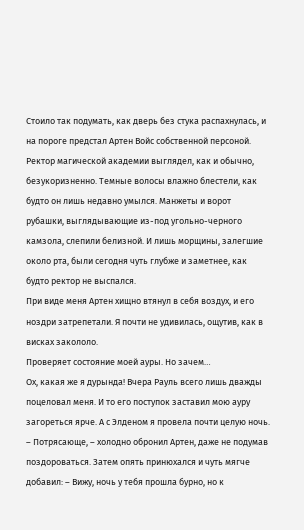Стоило так подумать, как дверь без стука распахнулась, и на пороге предстал Артен Войс собственной персоной.
Ректор магической академии выглядел, как и обычно, безукоризненно. Темные волосы влажно блестели, как будто он лишь недавно умылся. Манжеты и ворот рубашки, выглядывающие из-под угольно-черного камзола, слепили белизной. И лишь морщины, залегшие около рта, были сегодня чуть глубже и заметнее, как будто ректор не выспался.
При виде меня Артен хищно втянул в себя воздух, и его ноздри затрепетали. Я почти не удивилась, ощутив, как в висках закололо.
Проверяет состояние моей ауры. Но зачем…
Ох, какая же я дурында! Вчера Рауль всего лишь дважды поцеловал меня. И то его поступок заставил мою ауру загореться ярче. А с Элденом я провела почти целую ночь.
– Потрясающе, – холодно обронил Артен, даже не подумав поздороваться. Затем опять принюхался и чуть мягче добавил: – Вижу, ночь у тебя прошла бурно, но к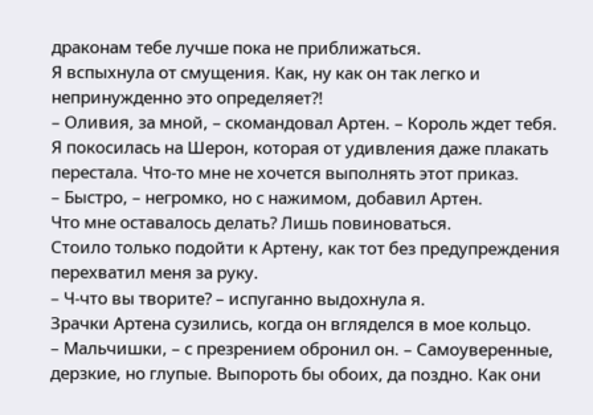драконам тебе лучше пока не приближаться.
Я вспыхнула от смущения. Как, ну как он так легко и непринужденно это определяет?!
– Оливия, за мной, – скомандовал Артен. – Король ждет тебя.
Я покосилась на Шерон, которая от удивления даже плакать перестала. Что-то мне не хочется выполнять этот приказ.
– Быстро, – негромко, но с нажимом, добавил Артен.
Что мне оставалось делать? Лишь повиноваться.
Стоило только подойти к Артену, как тот без предупреждения перехватил меня за руку.
– Ч-что вы творите? – испуганно выдохнула я.
Зрачки Артена сузились, когда он вгляделся в мое кольцо.
– Мальчишки, – с презрением обронил он. – Самоуверенные, дерзкие, но глупые. Выпороть бы обоих, да поздно. Как они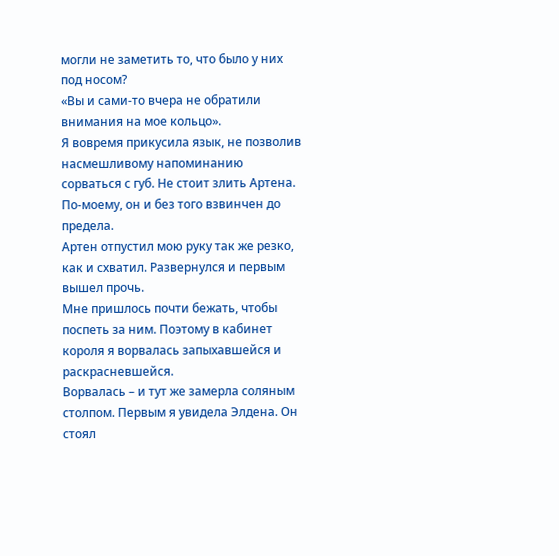могли не заметить то, что было у них под носом?
«Вы и сами-то вчера не обратили внимания на мое кольцо».
Я вовремя прикусила язык, не позволив насмешливому напоминанию сорваться с губ. Не стоит злить Артена. По-моему, он и без того взвинчен до предела.
Артен отпустил мою руку так же резко, как и схватил. Развернулся и первым вышел прочь.
Мне пришлось почти бежать, чтобы поспеть за ним. Поэтому в кабинет короля я ворвалась запыхавшейся и раскрасневшейся.
Ворвалась – и тут же замерла соляным столпом. Первым я увидела Элдена. Он стоял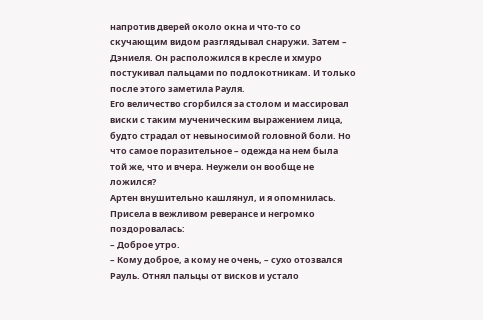напротив дверей около окна и что-то со скучающим видом разглядывал снаружи. Затем – Дэниеля. Он расположился в кресле и хмуро постукивал пальцами по подлокотникам. И только после этого заметила Рауля.
Его величество сгорбился за столом и массировал виски с таким мученическим выражением лица, будто страдал от невыносимой головной боли. Но что самое поразительное – одежда на нем была той же, что и вчера. Неужели он вообще не ложился?
Артен внушительно кашлянул, и я опомнилась. Присела в вежливом реверансе и негромко поздоровалась:
– Доброе утро.
– Кому доброе, а кому не очень, – сухо отозвался Рауль. Отнял пальцы от висков и устало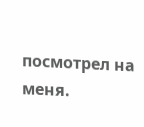посмотрел на меня.